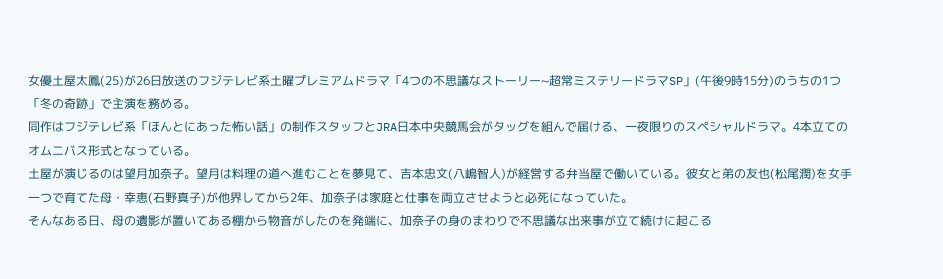女優土屋太鳳(25)が26日放送のフジテレビ系土曜プレミアムドラマ「4つの不思議なストーリー~超常ミステリードラマSP」(午後9時15分)のうちの1つ「冬の奇跡」で主演を務める。
同作はフジテレビ系「ほんとにあった怖い話」の制作スタッフとJRA日本中央競馬会がタッグを組んで届ける、一夜限りのスペシャルドラマ。4本立てのオムニバス形式となっている。
土屋が演じるのは望月加奈子。望月は料理の道へ進むことを夢見て、吉本忠文(八嶋智人)が経営する弁当屋で働いている。彼女と弟の友也(松尾潤)を女手一つで育てた母・幸恵(石野真子)が他界してから2年、加奈子は家庭と仕事を両立させようと必死になっていた。
そんなある日、母の遺影が置いてある棚から物音がしたのを発端に、加奈子の身のまわりで不思議な出来事が立て続けに起こる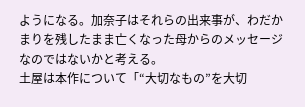ようになる。加奈子はそれらの出来事が、わだかまりを残したまま亡くなった母からのメッセージなのではないかと考える。
土屋は本作について「“大切なもの”を大切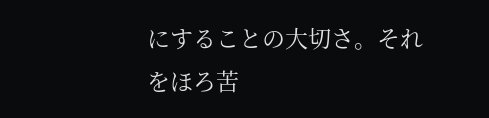にすることの大切さ。それをほろ苦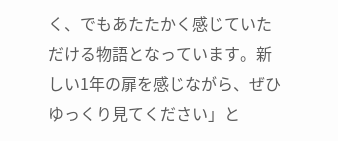く、でもあたたかく感じていただける物語となっています。新しい1年の扉を感じながら、ぜひゆっくり見てください」と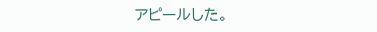アピールした。